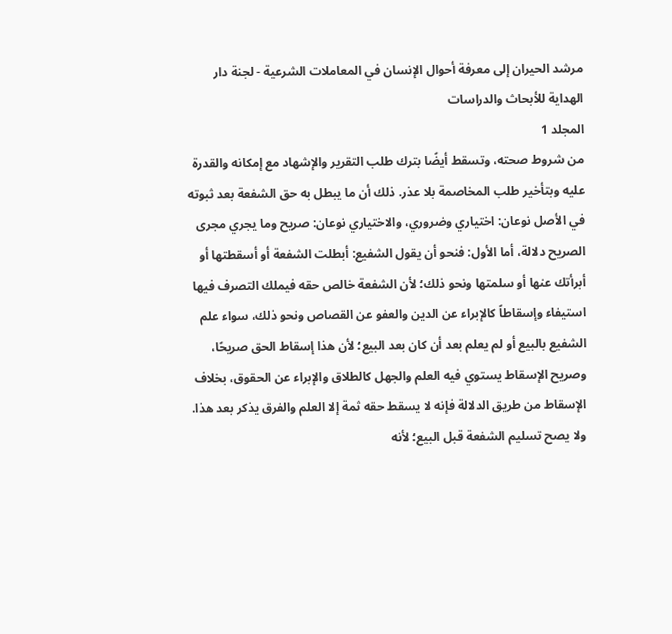مرشد الحيران إلى معرفة أحوال الإنسان في المعاملات الشرعية - لجنة دار الهداية للأبحاث والدراسات
المجلد 1
من شروط صحته، وتسقط أيضًا بترك طلب التقرير والإشهاد مع إمكانه والقدرة عليه وبتأخير طلب المخاصمة بلا عذر. ذلك أن ما يبطل به حق الشفعة بعد ثبوته في الأصل نوعان: اختياري وضروري، والاختياري نوعان: صريح وما يجري مجرى الصريح دلالة، أما الأول: فنحو أن يقول الشفيع: أبطلت الشفعة أو أسقطتها أو أبرأتك عنها أو سلمتها ونحو ذلك؛ لأن الشفعة خالص حقه فيملك التصرف فيها استيفاء وإسقاطاً كالإبراء عن الدين والعفو عن القصاص ونحو ذلك، سواء علم الشفيع بالبيع أو لم يعلم بعد أن كان بعد البيع؛ لأن هذا إسقاط الحق صريحًا، وصريح الإسقاط يستوي فيه العلم والجهل كالطلاق والإبراء عن الحقوق، بخلاف الإسقاط من طريق الدلالة فإنه لا يسقط حقه ثمة إلا العلم والفرق يذكر بعد هذا.
ولا يصح تسليم الشفعة قبل البيع؛ لأنه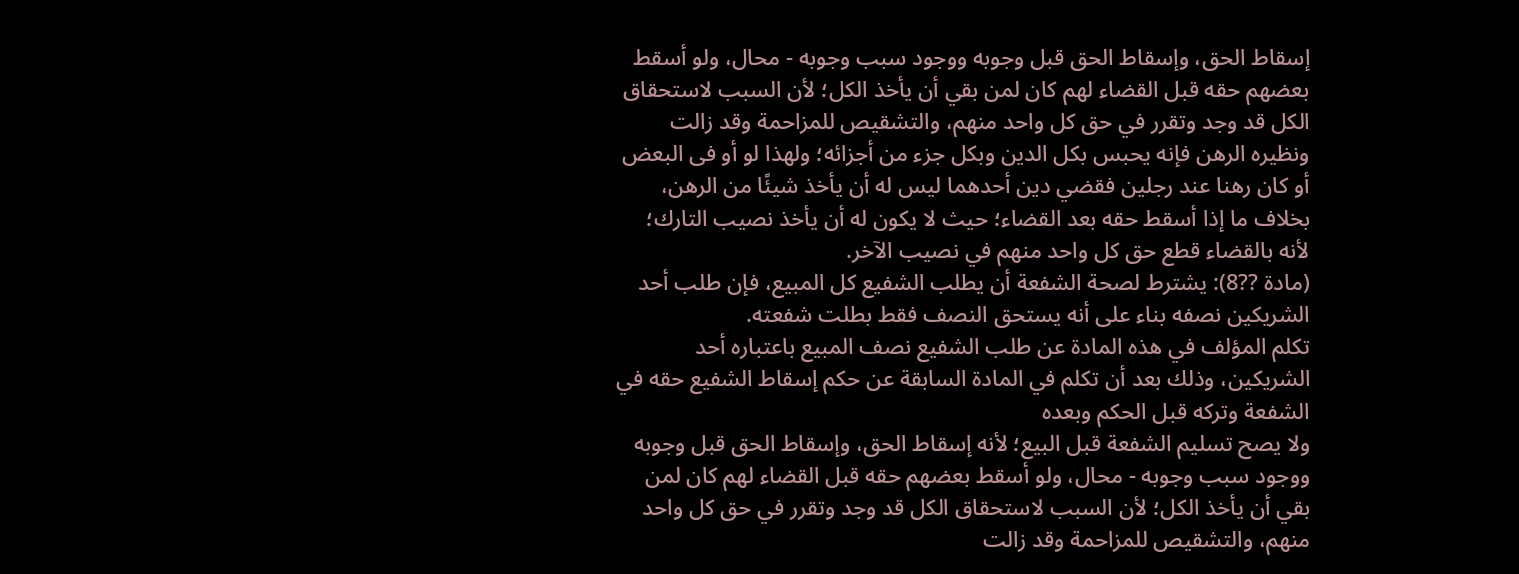إسقاط الحق، وإسقاط الحق قبل وجوبه ووجود سبب وجوبه - محال، ولو أسقط بعضهم حقه قبل القضاء لهم كان لمن بقي أن يأخذ الكل؛ لأن السبب لاستحقاق الكل قد وجد وتقرر في حق كل واحد منهم، والتشقيص للمزاحمة وقد زالت ونظيره الرهن فإنه يحبس بكل الدين وبكل جزء من أجزائه؛ ولهذا لو أو فى البعض أو كان رهنا عند رجلين فقضي دين أحدهما ليس له أن يأخذ شيئًا من الرهن، بخلاف ما إذا أسقط حقه بعد القضاء؛ حيث لا يكون له أن يأخذ نصيب التارك؛ لأنه بالقضاء قطع حق كل واحد منهم في نصيب الآخر.
(مادة ??8): يشترط لصحة الشفعة أن يطلب الشفيع كل المبيع، فإن طلب أحد الشريكين نصفه بناء على أنه يستحق النصف فقط بطلت شفعته.
تكلم المؤلف في هذه المادة عن طلب الشفيع نصف المبيع باعتباره أحد الشريكين، وذلك بعد أن تكلم في المادة السابقة عن حكم إسقاط الشفيع حقه في الشفعة وتركه قبل الحكم وبعده
ولا يصح تسليم الشفعة قبل البيع؛ لأنه إسقاط الحق، وإسقاط الحق قبل وجوبه ووجود سبب وجوبه - محال، ولو أسقط بعضهم حقه قبل القضاء لهم كان لمن بقي أن يأخذ الكل؛ لأن السبب لاستحقاق الكل قد وجد وتقرر في حق كل واحد منهم، والتشقيص للمزاحمة وقد زالت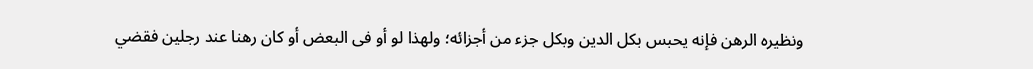ونظيره الرهن فإنه يحبس بكل الدين وبكل جزء من أجزائه؛ ولهذا لو أو فى البعض أو كان رهنا عند رجلين فقضي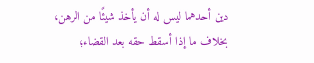دين أحدهما ليس له أن يأخذ شيئًا من الرهن، بخلاف ما إذا أسقط حقه بعد القضاء؛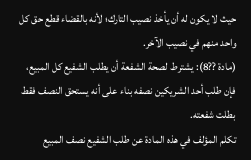حيث لا يكون له أن يأخذ نصيب التارك؛ لأنه بالقضاء قطع حق كل واحد منهم في نصيب الآخر.
(مادة ??8): يشترط لصحة الشفعة أن يطلب الشفيع كل المبيع، فإن طلب أحد الشريكين نصفه بناء على أنه يستحق النصف فقط بطلت شفعته.
تكلم المؤلف في هذه المادة عن طلب الشفيع نصف المبيع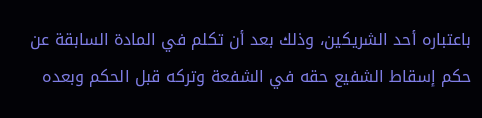باعتباره أحد الشريكين، وذلك بعد أن تكلم في المادة السابقة عن حكم إسقاط الشفيع حقه في الشفعة وتركه قبل الحكم وبعده